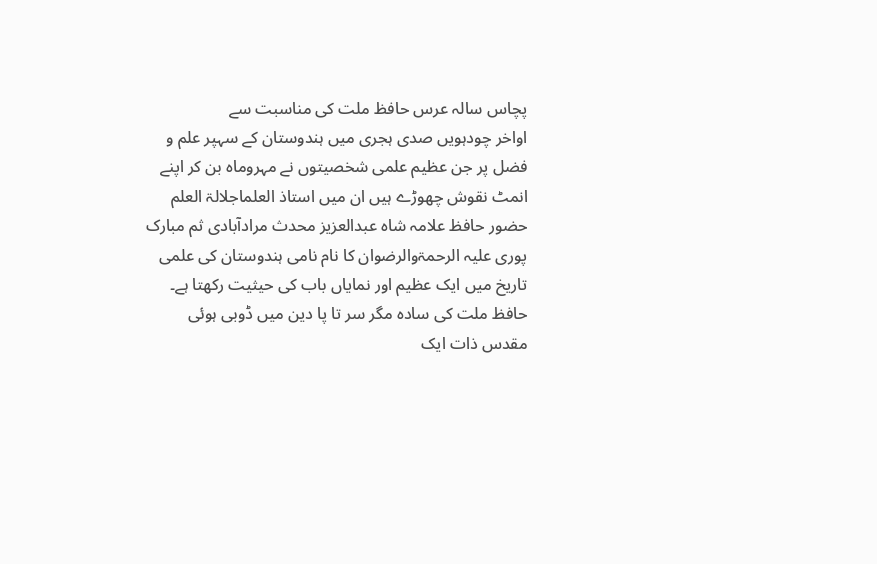پچاس سالہ عرس حافظ ملت کی مناسبت سے
اواخر چودہویں صدی ہجری میں ہندوستان کے سہپر علم و فضل پر جن عظیم علمی شخصیتوں نے مہروماہ بن کر اپنے انمٹ نقوش چھوڑے ہیں ان میں استاذ العلماجلالۃ العلم حضور حافظ علامہ شاہ عبدالعزیز محدث مرادآبادی ثم مبارک پوری علیہ الرحمۃوالرضوان کا نام نامی ہندوستان کی علمی تاریخ میں ایک عظیم اور نمایاں باب کی حیثیت رکھتا ہے۔
حافظ ملت کی سادہ مگر سر تا پا دین میں ڈوبی ہوئی مقدس ذات ایک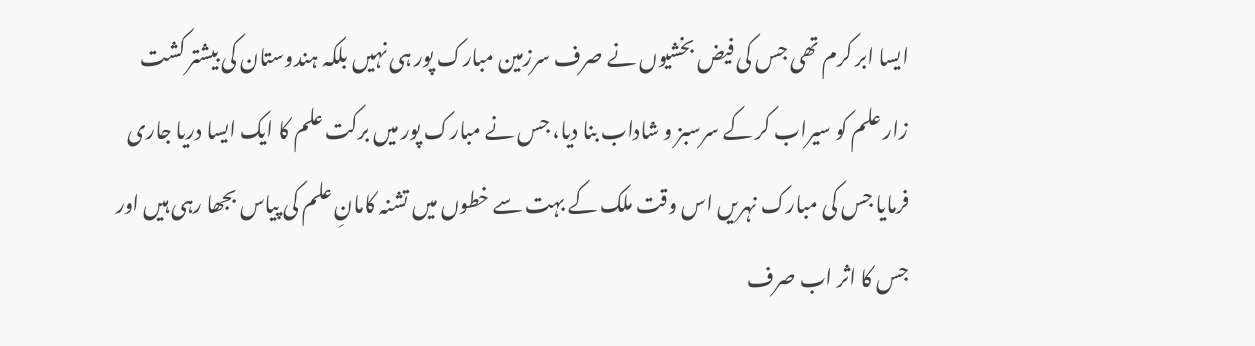ایسا ابر کرم تھی جس کی فیض بخشیوں نے صرف سرزمین مبارک پور ہی نہیں بلکہ ہندوستان کی بیشتر کشت زار علم کو سیراب کر کے سرسبز و شاداب بنا دیا، جس نے مبارک پور میں برکت علم کا ایک ایسا دریا جاری فرمایا جس کی مبارک نہریں اس وقت ملک کے بہت سے خطوں میں تشنہ کامانِ علم کی پیاس بجھا رہی ہیں اور جس کا اثر اب صرف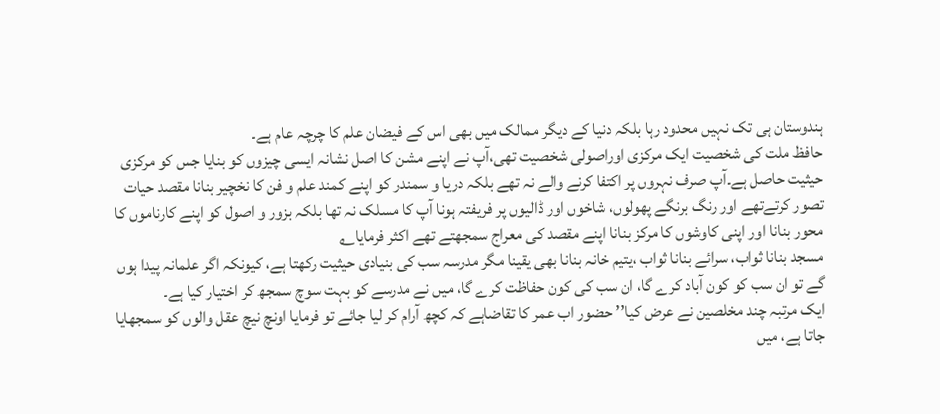ہندوستان ہی تک نہیں محدود رہا بلکہ دنیا کے دیگر ممالک میں بھی اس کے فیضان علم کا چرچہ عام ہے۔
حافظ ملت کی شخصیت ایک مرکزی اوراصولی شخصیت تھی،آپ نے اپنے مشن کا اصل نشانہ ایسی چیزوں کو بنایا جس کو مرکزی حیثیت حاصل ہے۔آپ صرف نہروں پر اکتفا کرنے والے نہ تھے بلکہ دریا و سمندر کو اپنے کمند علم و فن کا نخچیر بنانا مقصد حیات تصور کرتےتھے اور رنگ برنگے پھولوں، شاخوں اور ڈالیوں پر فریفتہ ہونا آپ کا مسلک نہ تھا بلکہ بزور و اصول کو اپنے کارناموں کا محور بنانا اور اپنی کاوشوں کا مرکز بنانا اپنے مقصد کی معراج سمجھتے تھے اکثر فرمایا؎
مسجد بنانا ثواب، سرائے بنانا ثواب ،یتیم خانہ بنانا بھی یقینا مگر مدرسہ سب کی بنیادی حیثیت رکھتا ہے، کیونکہ اگر علمانہ پیدا ہوں گے تو ان سب کو کون آباد کرے گا، ان سب کی کون حفاظت کرے گا، میں نے مدرسے کو بہت سوچ سمجھ کر اختیار کیا ہے۔
ایک مرتبہ چند مخلصین نے عرض کیا’’ حضور اب عمر کا تقاضاہے کہ کچھ آرام کر لیا جائے تو فرمایا اونچ نیچ عقل والوں کو سمجھایا جاتا ہے، میں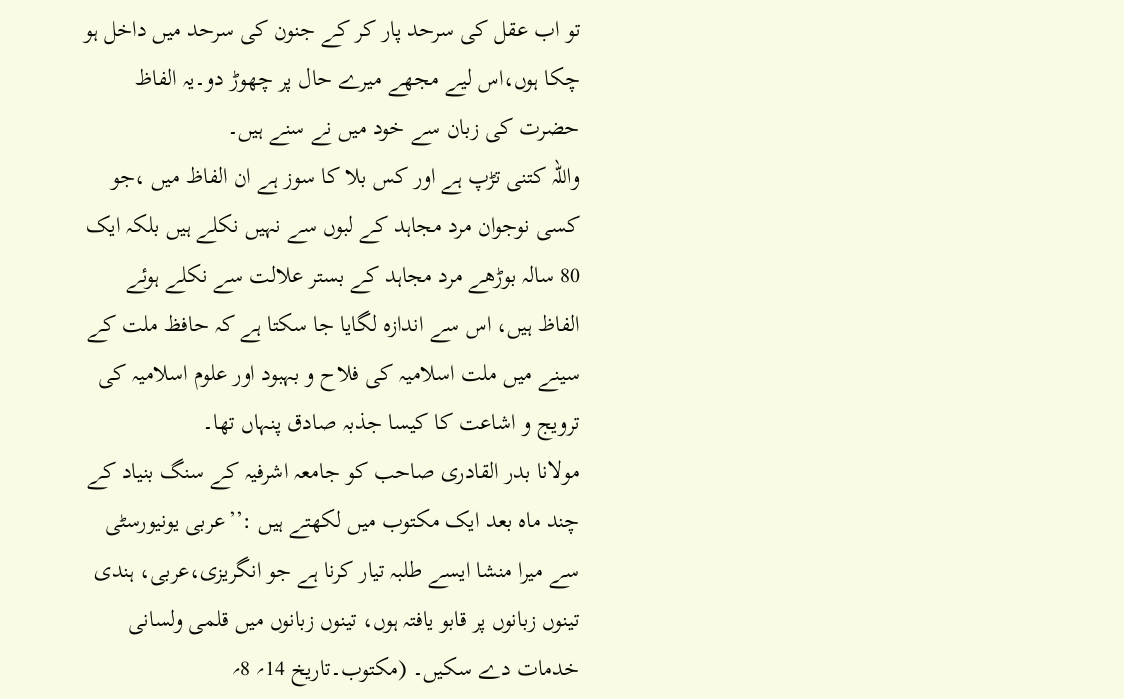تو اب عقل کی سرحد پار کر کے جنون کی سرحد میں داخل ہو چکا ہوں،اس لیے مجھے میرے حال پر چھوڑ دو۔یہ الفاظ حضرت کی زبان سے خود میں نے سنے ہیں۔
واللہ کتنی تڑپ ہے اور کس بلا کا سوز ہے ان الفاظ میں ،جو کسی نوجوان مرد مجاہد کے لبوں سے نہیں نکلے ہیں بلکہ ایک 80 سالہ بوڑھے مرد مجاہد کے بستر علالت سے نکلے ہوئے الفاظ ہیں، اس سے اندازہ لگایا جا سکتا ہے کہ حافظ ملت کے سینے میں ملت اسلامیہ کی فلاح و بہبود اور علوم اسلامیہ کی ترویج و اشاعت کا کیسا جذبہ صادق پنہاں تھا۔
مولانا بدر القادری صاحب کو جامعہ اشرفیہ کے سنگ بنیاد کے چند ماہ بعد ایک مکتوب میں لکھتے ہیں :’’عربی یونیورسٹی سے میرا منشا ایسے طلبہ تیار کرنا ہے جو انگریزی،عربی، ہندی تینوں زبانوں پر قابو یافتہ ہوں، تینوں زبانوں میں قلمی ولسانی خدمات دے سکیں۔ (مکتوب۔تاریخ 14؍ 8؍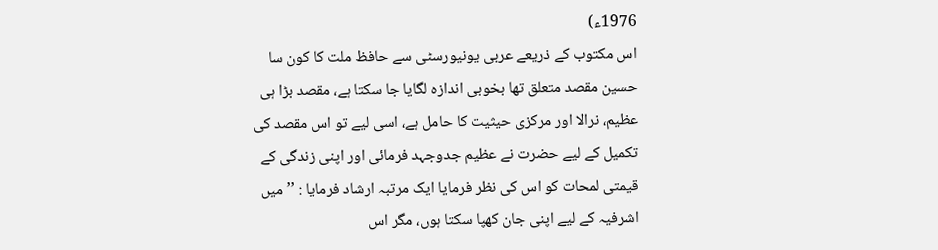1976ء)
اس مکتوب کے ذریعے عربی یونیورسٹی سے حافظ ملت کا کون سا حسین مقصد متعلق تھا بخوبی اندازہ لگایا جا سکتا ہے، مقصد بڑا ہی عظیم، نرالا اور مرکزی حیثیت کا حامل ہے، اسی لیے تو اس مقصد کی تکمیل کے لیے حضرت نے عظیم جدوجہد فرمائی اور اپنی زندگی کے قیمتی لمحات کو اس کی نظر فرمایا ایک مرتبہ ارشاد فرمایا : ’’میں اشرفیہ کے لیے اپنی جان کھپا سکتا ہوں، مگر اس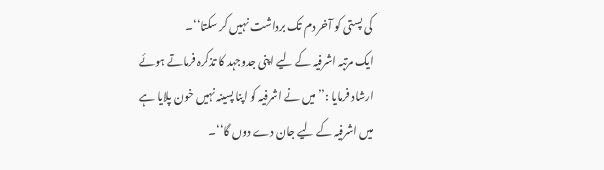کی پستی کو آخر دم تک برداشت نہیں کر سکتا‘‘۔
ایک مرتبہ اشرفیہ کے لیے اپنی جدوجہد کا تذکرہ فرماتے ہوئے ارشاد فرمایا :’’میں نے اشرفیہ کو اپنا پسینہ نہیں خون پلایا ہے میں اشرفیہ کے لیے جان دے دوں گا‘‘۔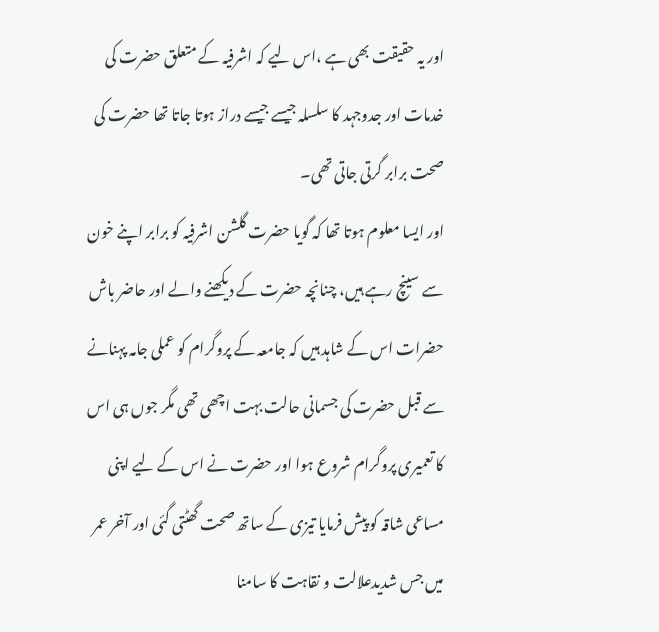اور یہ حقیقت بھی ہے ،اس لیے کہ اشرفیہ کے متعلق حضرت کی خدمات اور جدوجہد کا سلسلہ جیسے جیسے دراز ہوتا جاتا تھا حضرت کی صحت برابر گرتی جاتی تھی۔
اور ایسا معلوم ہوتا تھا کہ گویا حضرت گلشن اشرفیہ کو برابر اپنے خون سے سینچ رہے ہیں، چنانچہ حضرت کے دیکھنے والے اور حاضر باش حضرات اس کے شاہد ہیں کہ جامعہ کے پروگرام کو عملی جامہ پہنانے سے قبل حضرت کی جسمانی حالت بہت اچھی تھی مگر جوں ہی اس کا تعمیری پروگرام شروع ہوا اور حضرت نے اس کے لیے اپنی مساعی شاقہ کو پیش فرمایا تیزی کے ساتھ صحت گھٹتی گئی اور آخر عمر میں جس شدیدعلالت و نقاہت کا سامنا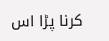کرنا پڑا اس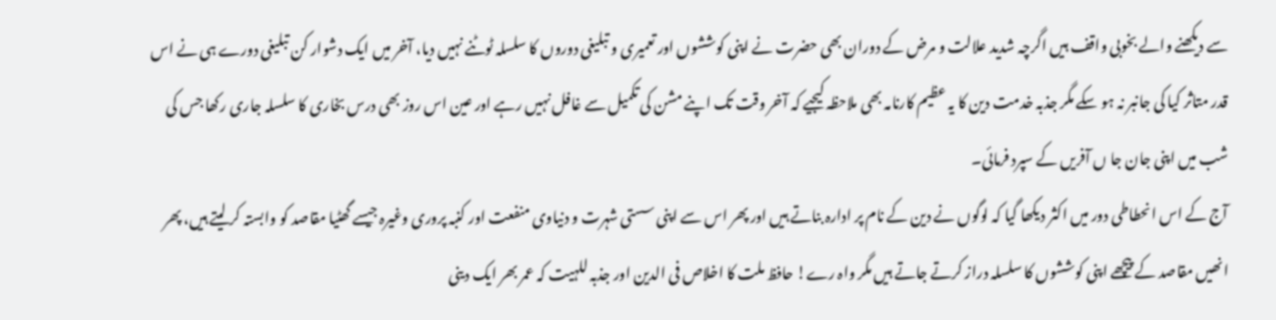سے دیکھنے والے بخوبی واقف ہیں اگرچہ شدید علالت و مرض کے دوران بھی حضرت نے اپنی کوششوں اور تعمیری و تبلیغی دوروں کا سلسلہ ٹوٹنے نہیں دیا، آخر میں ایک دشوار کن تبلیغی دورے ہی نے اس قدر متاثر کیا کی جانبر نہ ہو سکے مگر جذبہ خدمت دین کا یہ عظیم کارنامہ بھی ملاحظہ کیجیے کہ آخر وقت تک اپنے مشن کی تکمیل سے غافل نہیں رہے اور عین اس روز بھی درس بخاری کا سلسلہ جاری رکھا جس کی شب میں اپنی جان جا ں آفریں کے سپرد فرمائی۔
آج کے اس انحطاطی دور میں اکثر دیکھا گیا کہ لوگوں نے دین کے نام پر ادارہ بناتے ہیں اور پھر اس سے اپنی سستی شہرت و دنیاوی منفعت اور کنبہ پروری وغیرہ جیسے گھٹیا مقاصد کو وابستہ کر لیتے ہیں، پھر انھیں مقاصد کے پیچھے اپنی کوششوں کا سلسلہ دراز کرتے جاتے ہیں مگر واہ رے! حافظ ملت کا اخلاص فی الدین اور جذبہ للہیت کہ عمر بھر ایک دینی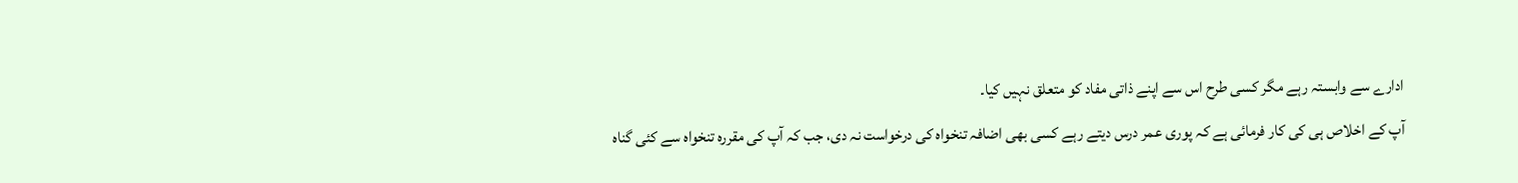ادارے سے وابستہ رہے مگر کسی طرح اس سے اپنے ذاتی مفاد کو متعلق نہیں کیا۔
آپ کے اخلاص ہی کی کار فرمائی ہے کہ پوری عمر درس دیتے رہے کسی بھی اضافہ تنخواہ کی درخواست نہ دی، جب کہ آپ کی مقررہ تنخواہ سے کئی گناہ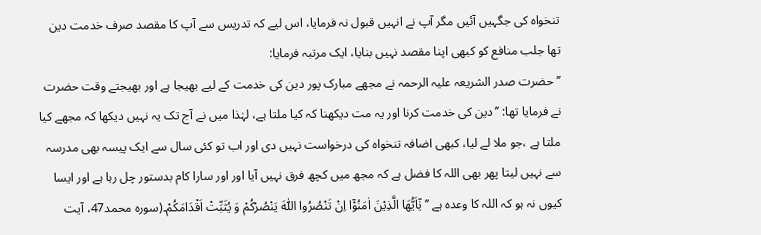تنخواہ کی جگہیں آئیں مگر آپ نے انہیں قبول نہ فرمایا، اس لیے کہ تدریس سے آپ کا مقصد صرف خدمت دین تھا جلب منافع کو کبھی اپنا مقصد نہیں بنایا، ایک مرتبہ فرمایا:
’’حضرت صدر الشریعہ علیہ الرحمہ نے مجھے مبارک پور دین کی خدمت کے لیے بھیجا ہے اور بھیجتے وقت حضرت نے فرمایا تھا: ’’دین کی خدمت کرنا اور یہ مت دیکھنا کہ کیا ملتا ہے، لہٰذا میں نے آج تک یہ نہیں دیکھا کہ مجھے کیا ملتا ہے ،جو ملا لے لیا، کبھی اضافہ تنخواہ کی درخواست نہیں دی اور اب تو کئی سال سے ایک پیسہ بھی مدرسہ سے نہیں لیتا پھر بھی اللہ کا فضل ہے کہ مجھ میں کچھ فرق نہیں آیا اور اور سارا کام بدستور چل رہا ہے اور ایسا کیوں نہ ہو کہ اللہ کا وعدہ ہے ’’ یٰۤاَیُّهَا الَّذِیْنَ اٰمَنُوْۤا اِنْ تَنْصُرُوا اللّٰهَ یَنْصُرْكُمْ وَ یُثَبِّتْ اَقْدَامَكُمْ۔(سورہ محمد47، آیت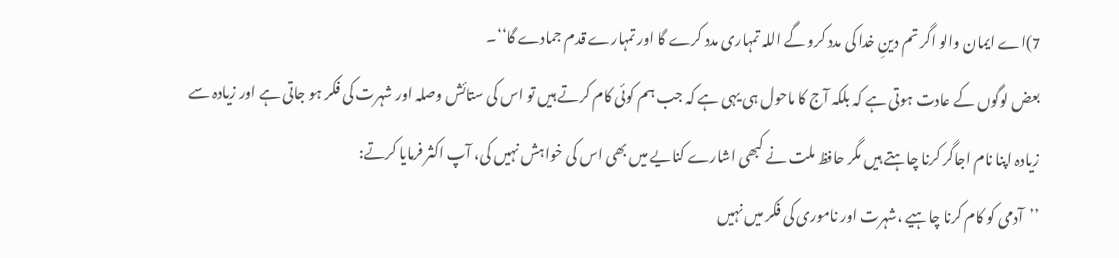7)اے ایمان والو اگر تم دینِ خدا کی مدد کرو گے اللہ تمہاری مدد کرے گا اور تمہارے قدم جمادے گا‘‘۔
بعض لوگوں کے عادت ہوتی ہے کہ بلکہ آج کا ماحول ہی یہی ہے کہ جب ہم کوئی کام کرتے ہیں تو اس کی ستائش وصلہ اور شہرت کی فکر ہو جاتی ہے اور زیادہ سے زیادہ اپنا نام اجاگر کرنا چاہتے ہیں مگر حافظ ملت نے کبھی اشارے کنایے میں بھی اس کی خواہش نہیں کی، آپ اکثر فرمایا کرتے:
’’آدمی کو کام کرنا چاہیے ،شہرت اور ناموری کی فکر میں نہیں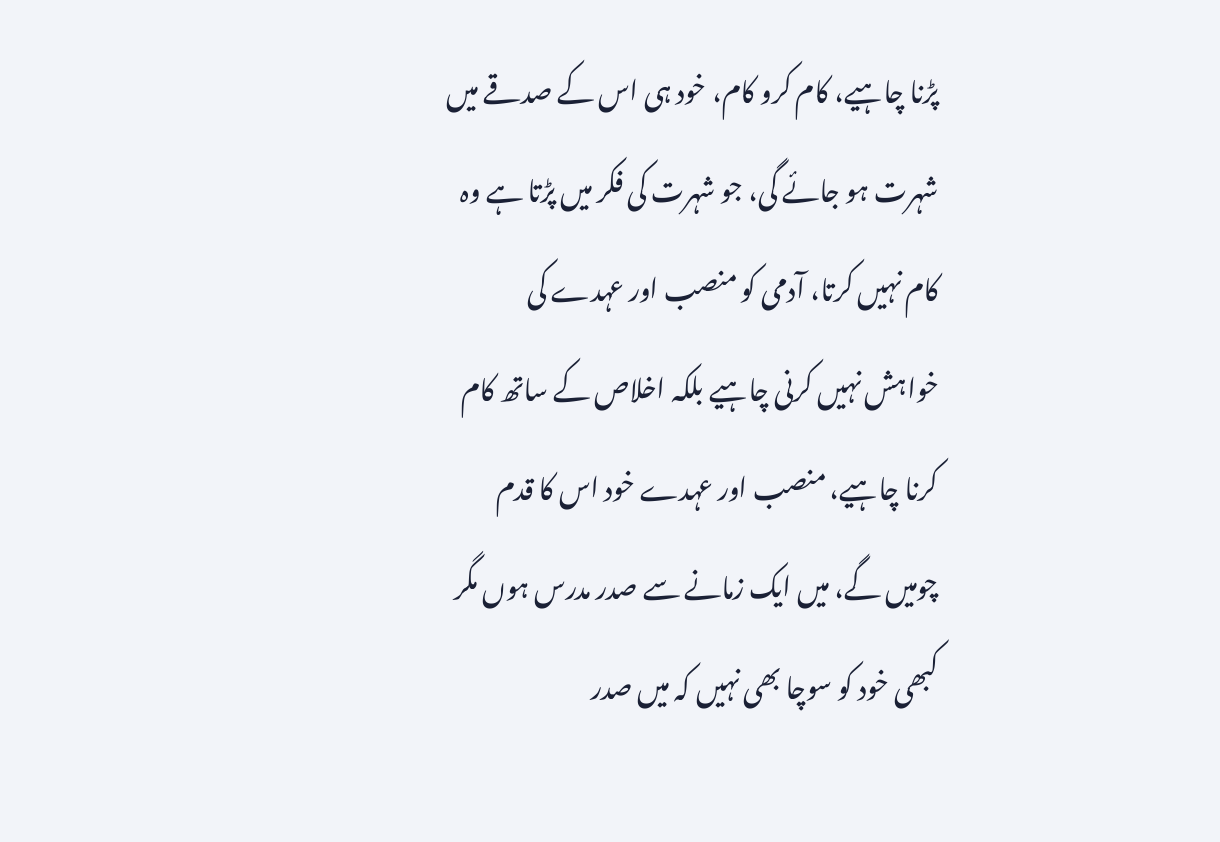پڑنا چاہیے، کام کرو کام، خود ہی اس کے صدقے میں شہرت ہو جائے گی، جو شہرت کی فکر میں پڑتا ہے وہ کام نہیں کرتا، آدمی کو منصب اور عہدے کی خواہش نہیں کرنی چاہیے بلکہ اخلاص کے ساتھ کام کرنا چاہیے، منصب اور عہدے خود اس کا قدم چومیں گے، میں ایک زمانے سے صدر مدرس ہوں مگر کبھی خود کو سوچا بھی نہیں کہ میں صدر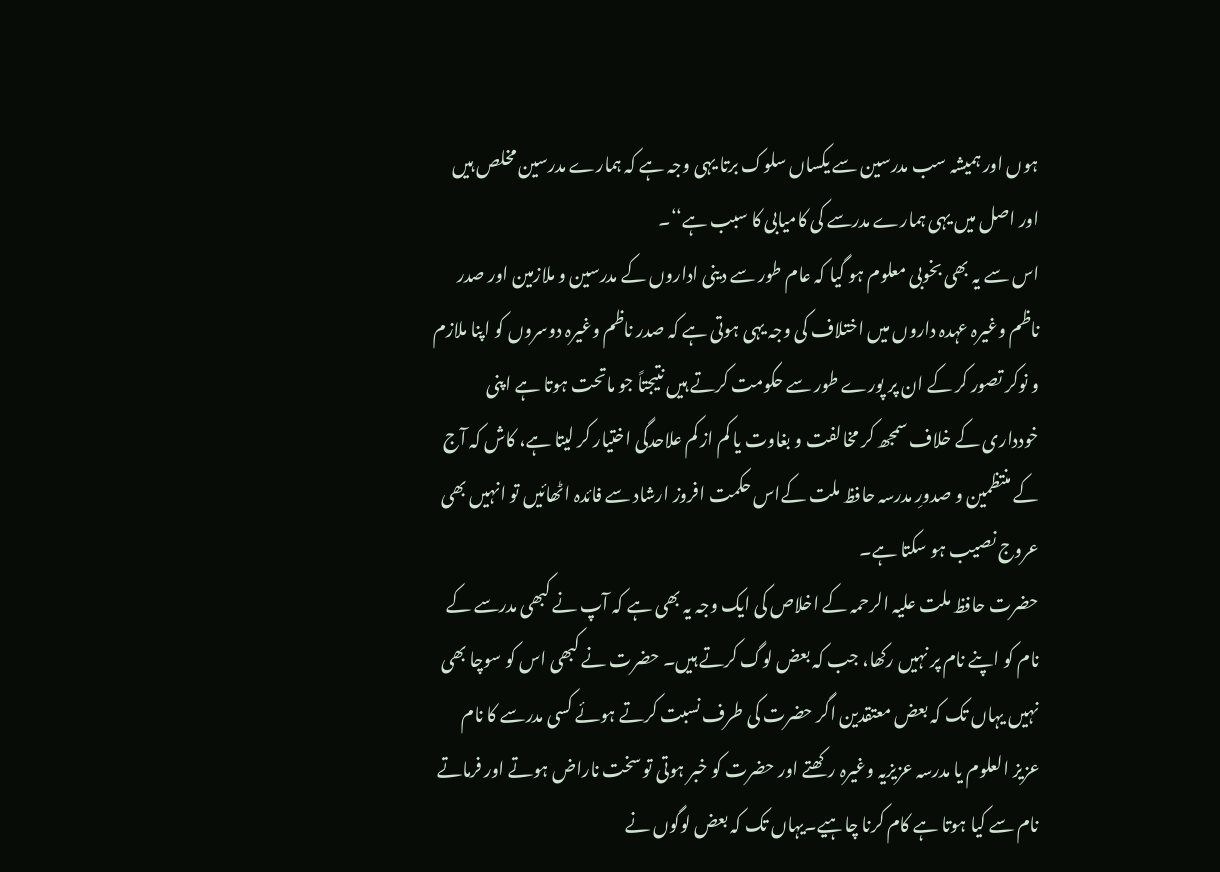ہوں اور ہمیشہ سب مدرسین سے یکساں سلوک برتا یہی وجہ ہے کہ ہمارے مدرسین مخلص ہیں اور اصل میں یہی ہمارے مدرسے کی کامیابی کا سبب ہے‘‘۔
اس سے یہ بھی بخوبی معلوم ہو گیا کہ عام طور سے دینی اداروں کے مدرسین و ملازمین اور صدر ناظم وغیرہ عہدہ داروں میں اختلاف کی وجہ یہی ہوتی ہے کہ صدر ناظم وغیرہ دوسروں کو اپنا ملازم و نوکر تصور کر کے ان پر پورے طور سے حکومت کرتے ہیں نتیجتاً جو ماتحت ہوتا ہے اپنی خودداری کے خلاف سمجھ کر مخالفت و بغاوت یا کم از کم علاحدگی اختیار کر لیتا ہے، کاش کہ آج کے منتظمین و صدورِ مدرسہ حافظ ملت کےاس حکمت افروز ارشاد سے فائدہ اٹھائیں تو انہیں بھی عروج نصیب ہو سکتا ہے۔
حضرت حافظ ملت علیہ الرحمہ کے اخلاص کی ایک وجہ یہ بھی ہے کہ آپ نے کبھی مدرسے کے نام کو اپنے نام پر نہیں رکھا، جب کہ بعض لوگ کرتے ہیں۔ حضرت نے کبھی اس کو سوچا بھی نہیں یہاں تک کہ بعض معتقدین اگر حضرت کی طرف نسبت کرتے ہوئے کسی مدرسے کا نام عزیز العلوم یا مدرسہ عزیزیہ وغیرہ رکھتے اور حضرت کو خبر ہوتی تو سخت ناراض ہوتے اور فرماتے نام سے کیا ہوتا ہے کام کرنا چاہیے۔یہاں تک کہ بعض لوگوں نے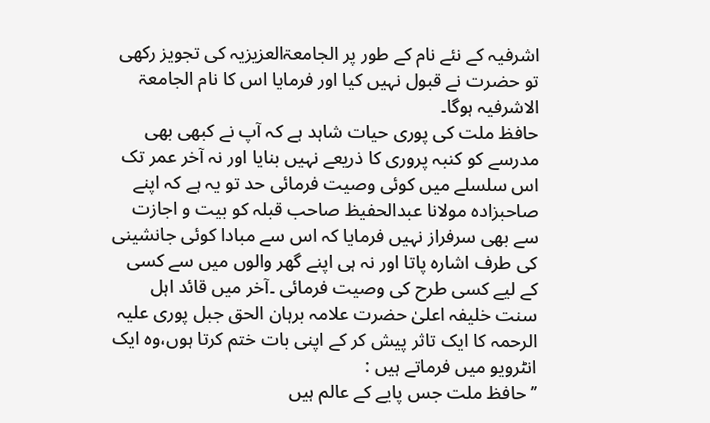اشرفیہ کے نئے نام کے طور پر الجامعۃالعزیزیہ کی تجویز رکھی تو حضرت نے قبول نہیں کیا اور فرمایا اس کا نام الجامعۃ الاشرفیہ ہوگا۔
حافظ ملت کی پوری حیات شاہد ہے کہ آپ نے کبھی بھی مدرسے کو کنبہ پروری کا ذریعے نہیں بنایا اور نہ آخر عمر تک اس سلسلے میں کوئی وصیت فرمائی حد تو یہ ہے کہ اپنے صاحبزادہ مولانا عبدالحفیظ صاحب قبلہ کو بیت و اجازت سے بھی سرفراز نہیں فرمایا کہ اس سے مبادا کوئی جانشینی کی طرف اشارہ پاتا اور نہ ہی اپنے گھر والوں میں سے کسی کے لیے کسی طرح کی وصیت فرمائی ۔آخر میں قائد اہل سنت خلیفہ اعلیٰ حضرت علامہ برہان الحق جبل پوری علیہ الرحمہ کا ایک تاثر پیش کر کے اپنی بات ختم کرتا ہوں،وہ ایک انٹرویو میں فرماتے ہیں :
’’حافظ ملت جس پایے کے عالم ہیں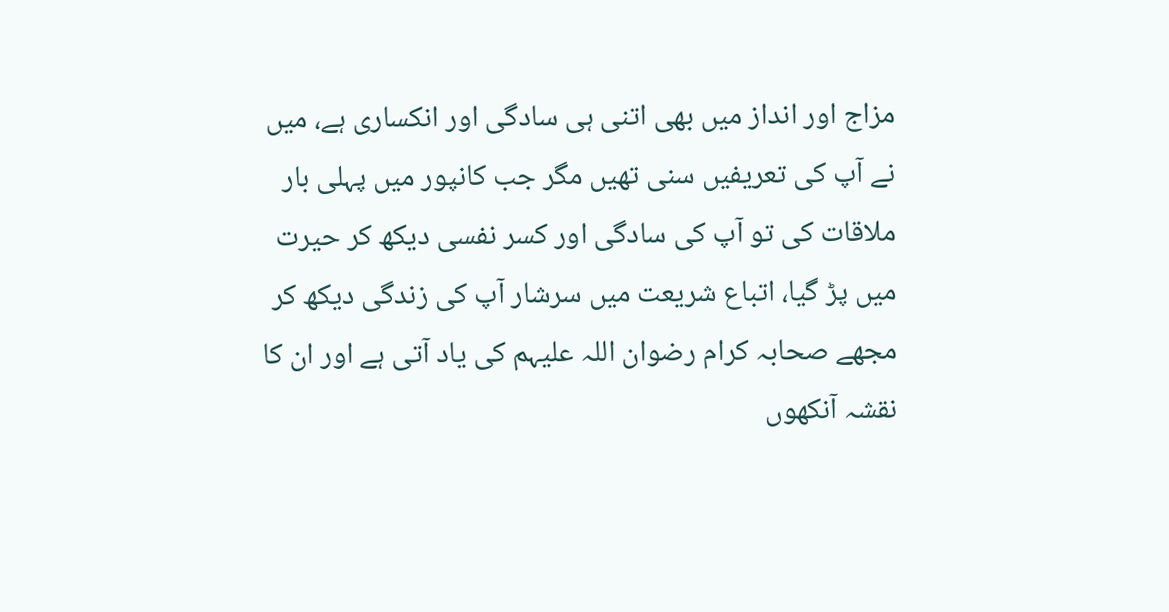مزاج اور انداز میں بھی اتنی ہی سادگی اور انکساری ہے، میں نے آپ کی تعریفیں سنی تھیں مگر جب کانپور میں پہلی بار ملاقات کی تو آپ کی سادگی اور کسر نفسی دیکھ کر حیرت میں پڑ گیا، اتباع شریعت میں سرشار آپ کی زندگی دیکھ کر مجھے صحابہ کرام رضوان اللہ علیہم کی یاد آتی ہے اور ان کا نقشہ آنکھوں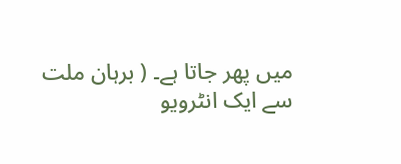میں پھر جاتا ہے۔ ( برہان ملت سے ایک انٹرویو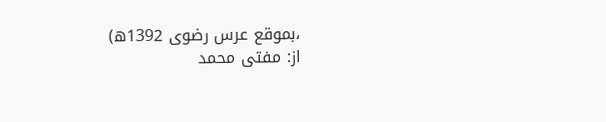،بموقع عرس رضوی 1392ھ)
از: مفتی محمد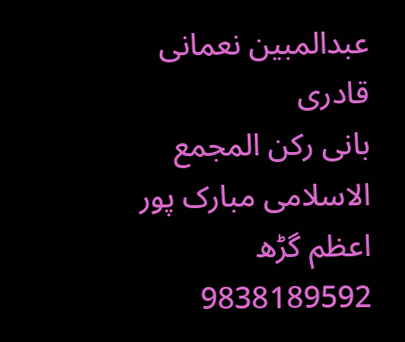عبدالمبین نعمانی قادری
بانی رکن المجمع الاسلامی مبارک پور اعظم گڑھ
9838189592